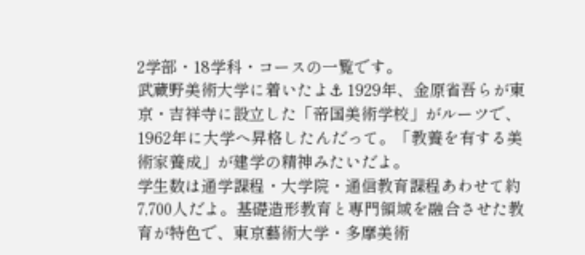2学部・18学科・コースの一覧です。
武蔵野美術大学に着いたよ⚓ 1929年、金原省吾らが東京・吉祥寺に設立した「帝国美術学校」がルーツで、1962年に大学へ昇格したんだって。「教養を有する美術家養成」が建学の精神みたいだよ。
学生数は通学課程・大学院・通信教育課程あわせて約7,700人だよ。基礎造形教育と専門領域を融合させた教育が特色で、東京藝術大学・多摩美術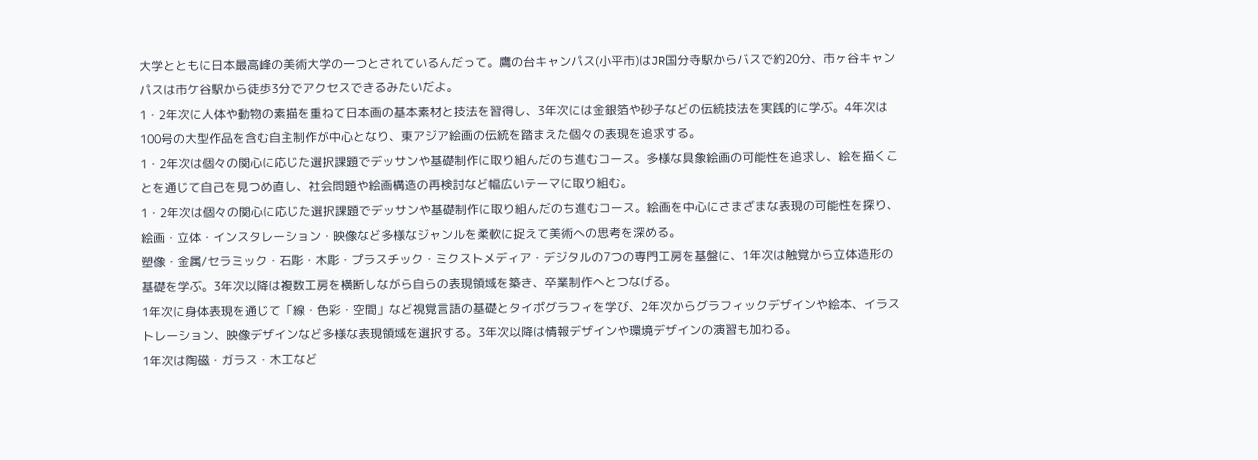大学とともに日本最高峰の美術大学の一つとされているんだって。鷹の台キャンパス(小平市)はJR国分寺駅からバスで約20分、市ヶ谷キャンパスは市ケ谷駅から徒歩3分でアクセスできるみたいだよ。
1・2年次に人体や動物の素描を重ねて日本画の基本素材と技法を習得し、3年次には金銀箔や砂子などの伝統技法を実践的に学ぶ。4年次は100号の大型作品を含む自主制作が中心となり、東アジア絵画の伝統を踏まえた個々の表現を追求する。
1・2年次は個々の関心に応じた選択課題でデッサンや基礎制作に取り組んだのち進むコース。多様な具象絵画の可能性を追求し、絵を描くことを通じて自己を見つめ直し、社会問題や絵画構造の再検討など幅広いテーマに取り組む。
1・2年次は個々の関心に応じた選択課題でデッサンや基礎制作に取り組んだのち進むコース。絵画を中心にさまざまな表現の可能性を探り、絵画・立体・インスタレーション・映像など多様なジャンルを柔軟に捉えて美術への思考を深める。
塑像・金属/セラミック・石彫・木彫・プラスチック・ミクストメディア・デジタルの7つの専門工房を基盤に、1年次は触覚から立体造形の基礎を学ぶ。3年次以降は複数工房を横断しながら自らの表現領域を築き、卒業制作へとつなげる。
1年次に身体表現を通じて「線・色彩・空間」など視覚言語の基礎とタイポグラフィを学び、2年次からグラフィックデザインや絵本、イラストレーション、映像デザインなど多様な表現領域を選択する。3年次以降は情報デザインや環境デザインの演習も加わる。
1年次は陶磁・ガラス・木工など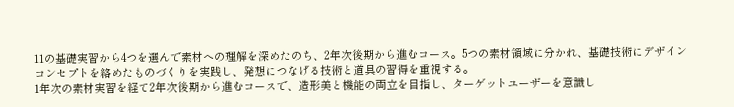11の基礎実習から4つを選んで素材への理解を深めたのち、2年次後期から進むコース。5つの素材領域に分かれ、基礎技術にデザインコンセプトを絡めたものづくりを実践し、発想につなげる技術と道具の習得を重視する。
1年次の素材実習を経て2年次後期から進むコースで、造形美と機能の両立を目指し、ターゲットユーザーを意識し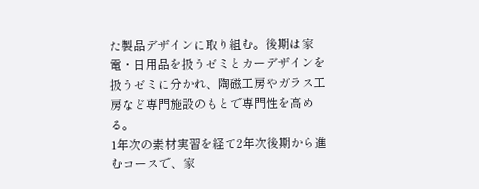た製品デザインに取り組む。後期は家電・日用品を扱うゼミとカーデザインを扱うゼミに分かれ、陶磁工房やガラス工房など専門施設のもとで専門性を高める。
1年次の素材実習を経て2年次後期から進むコースで、家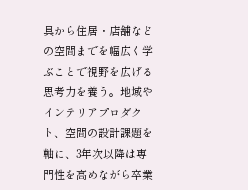具から住居・店舗などの空間までを幅広く学ぶことで視野を広げる思考力を養う。地域やインテリアプロダクト、空間の設計課題を軸に、3年次以降は専門性を高めながら卒業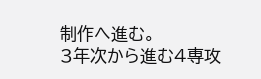制作へ進む。
3年次から進む4専攻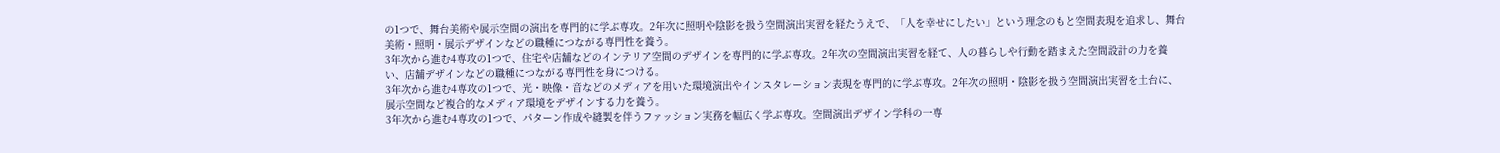の1つで、舞台美術や展示空間の演出を専門的に学ぶ専攻。2年次に照明や陰影を扱う空間演出実習を経たうえで、「人を幸せにしたい」という理念のもと空間表現を追求し、舞台美術・照明・展示デザインなどの職種につながる専門性を養う。
3年次から進む4専攻の1つで、住宅や店舗などのインテリア空間のデザインを専門的に学ぶ専攻。2年次の空間演出実習を経て、人の暮らしや行動を踏まえた空間設計の力を養い、店舗デザインなどの職種につながる専門性を身につける。
3年次から進む4専攻の1つで、光・映像・音などのメディアを用いた環境演出やインスタレーション表現を専門的に学ぶ専攻。2年次の照明・陰影を扱う空間演出実習を土台に、展示空間など複合的なメディア環境をデザインする力を養う。
3年次から進む4専攻の1つで、パターン作成や縫製を伴うファッション実務を幅広く学ぶ専攻。空間演出デザイン学科の一専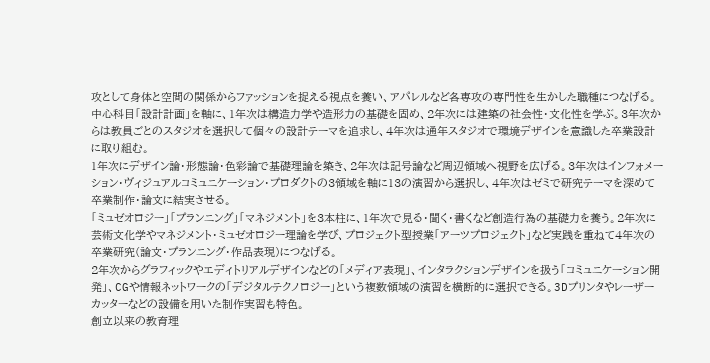攻として身体と空間の関係からファッションを捉える視点を養い、アパレルなど各専攻の専門性を生かした職種につなげる。
中心科目「設計計画」を軸に、1年次は構造力学や造形力の基礎を固め、2年次には建築の社会性・文化性を学ぶ。3年次からは教員ごとのスタジオを選択して個々の設計テーマを追求し、4年次は通年スタジオで環境デザインを意識した卒業設計に取り組む。
1年次にデザイン論・形態論・色彩論で基礎理論を築き、2年次は記号論など周辺領域へ視野を広げる。3年次はインフォメーション・ヴィジュアルコミュニケーション・プロダクトの3領域を軸に13の演習から選択し、4年次はゼミで研究テーマを深めて卒業制作・論文に結実させる。
「ミュゼオロジー」「プランニング」「マネジメント」を3本柱に、1年次で見る・聞く・書くなど創造行為の基礎力を養う。2年次に芸術文化学やマネジメント・ミュゼオロジー理論を学び、プロジェクト型授業「アーツプロジェクト」など実践を重ねて4年次の卒業研究(論文・プランニング・作品表現)につなげる。
2年次からグラフィックやエディトリアルデザインなどの「メディア表現」、インタラクションデザインを扱う「コミュニケーション開発」、CGや情報ネットワークの「デジタルテクノロジー」という複数領域の演習を横断的に選択できる。3Dプリンタやレーザーカッターなどの設備を用いた制作実習も特色。
創立以来の教育理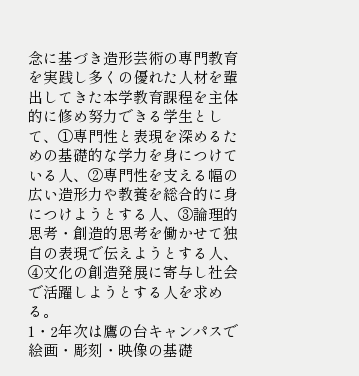念に基づき造形芸術の専門教育を実践し多くの優れた人材を輩出してきた本学教育課程を主体的に修め努力できる学生として、①専門性と表現を深めるための基礎的な学力を身につけている人、②専門性を支える幅の広い造形力や教養を総合的に身につけようとする人、③論理的思考・創造的思考を働かせて独自の表現で伝えようとする人、④文化の創造発展に寄与し社会で活躍しようとする人を求める。
1・2年次は鷹の台キャンパスで絵画・彫刻・映像の基礎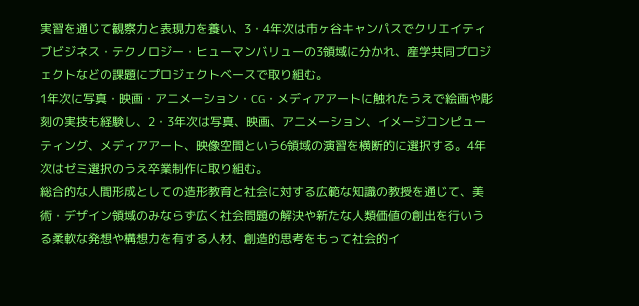実習を通じて観察力と表現力を養い、3・4年次は市ヶ谷キャンパスでクリエイティブビジネス・テクノロジー・ヒューマンバリューの3領域に分かれ、産学共同プロジェクトなどの課題にプロジェクトベースで取り組む。
1年次に写真・映画・アニメーション・CG・メディアアートに触れたうえで絵画や彫刻の実技も経験し、2・3年次は写真、映画、アニメーション、イメージコンピューティング、メディアアート、映像空間という6領域の演習を横断的に選択する。4年次はゼミ選択のうえ卒業制作に取り組む。
総合的な人間形成としての造形教育と社会に対する広範な知識の教授を通じて、美術・デザイン領域のみならず広く社会問題の解決や新たな人類価値の創出を行いうる柔軟な発想や構想力を有する人材、創造的思考をもって社会的イ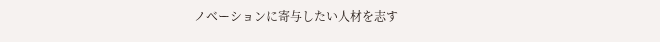ノベーションに寄与したい人材を志す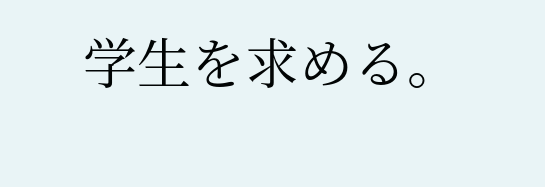学生を求める。